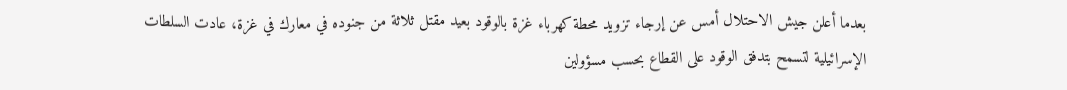بعدما أعلن جيش الاحتلال أمس عن إرجاء تزويد محطة كهرباء غزة بالوقود بعيد مقتل ثلاثة من جنوده في معارك في غزة، عادت السلطات الإسرائيلية لتسمح بتدفق الوقود على القطاع بحسب مسؤولين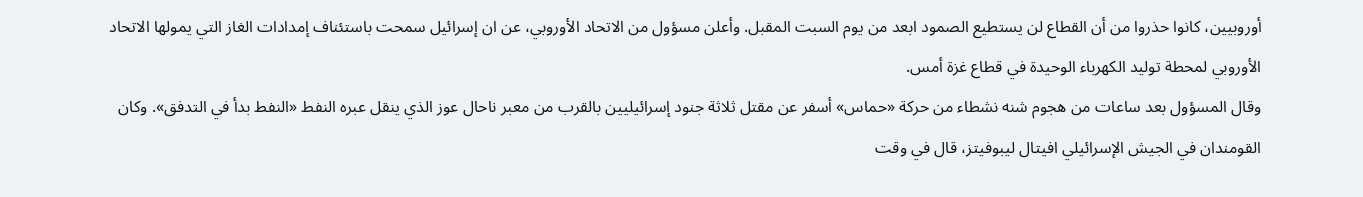أوروبيين، كانوا حذروا من أن القطاع لن يستطيع الصمود ابعد من يوم السبت المقبل. وأعلن مسؤول من الاتحاد الأوروبي، عن ان إسرائيل سمحت باستئناف إمدادات الغاز التي يمولها الاتحاد الأوروبي لمحطة توليد الكهرباء الوحيدة في قطاع غزة أمس.
وقال المسؤول بعد ساعات من هجوم شنه نشطاء من حركة «حماس» أسفر عن مقتل ثلاثة جنود إسرائيليين بالقرب من معبر ناحال عوز الذي ينقل عبره النفط «النفط بدأ في التدفق». وكان القومندان في الجيش الإسرائيلي افيتال ليبوفيتز، قال في وقت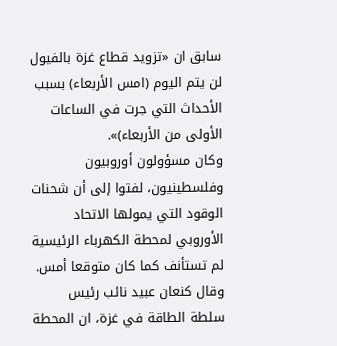سابق ان «تزويد قطاع غزة بالفيول لن يتم اليوم (امس الأربعاء) بسبب الأحداث التي جرت في الساعات الأولى من الأربعاء)».
وكان مسؤولون أوروبيون وفلسطينيون، لفتوا إلى أن شحنات الوقود التي يمولها الاتحاد الأوروبي لمحطة الكهرباء الرئيسية لم تستأنف كما كان متوقعا أمس. وقال كنعان عبيد نائب رئيس سلطة الطاقة في غزة، ان المحطة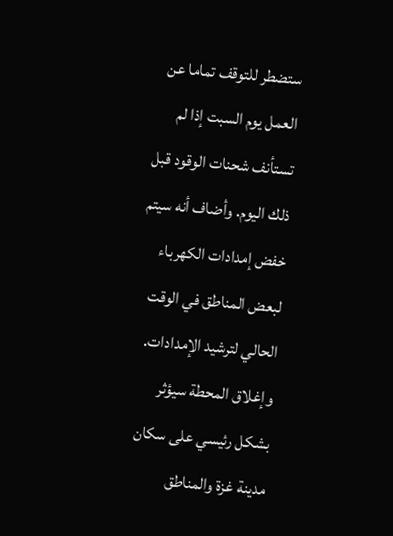ستضطر للتوقف تماما عن العمل يوم السبت إذا لم تستأنف شحنات الوقود قبل ذلك اليوم. وأضاف أنه سيتم خفض إمدادات الكهرباء لبعض المناطق في الوقت الحالي لترشيد الإمدادات.
وإغلاق المحطة سيؤثر بشكل رئيسي على سكان مدينة غزة والمناطق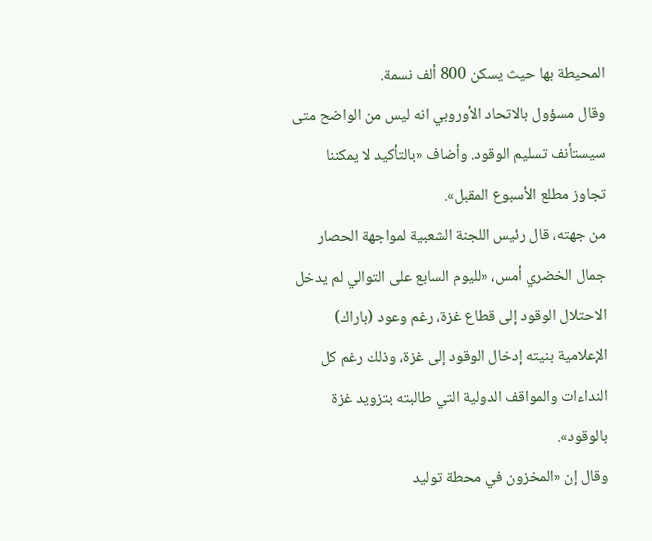المحيطة بها حيث يسكن 800 ألف نسمة.
وقال مسؤول بالاتحاد الأوروبي انه ليس من الواضح متى سيستأنف تسليم الوقود. وأضاف «بالتأكيد لا يمكننا تجاوز مطلع الأسبوع المقبل».
من جهته، قال رئيس اللجنة الشعبية لمواجهة الحصار جمال الخضري أمس، «لليوم السابع على التوالي لم يدخل الاحتلال الوقود إلى قطاع غزة، رغم وعود (باراك) الإعلامية بنيته إدخال الوقود إلى غزة، وذلك رغم كل النداءات والمواقف الدولية التي طالبته بتزويد غزة بالوقود».
وقال إن «المخزون في محطة توليد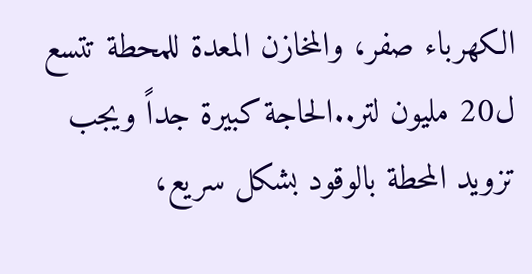الكهرباء صفر، والمخازن المعدة للمحطة تتسع ل20 مليون لتر..الحاجة كبيرة جداً ويجب تزويد المحطة بالوقود بشكل سريع،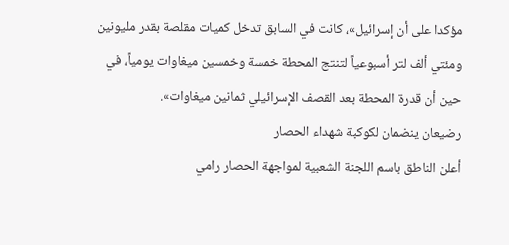مؤكدا على أن إسرائيل»، كانت في السابق تدخل كميات مقلصة بقدر مليونين ومئتي ألف لتر أسبوعياً لتنتج المحطة خمسة وخمسين ميغاوات يومياً، في حين أن قدرة المحطة بعد القصف الإسرائيلي ثمانين ميغاوات».
رضيعان ينضمان لكوكبة شهداء الحصار
أعلن الناطق باسم اللجنة الشعبية لمواجهة الحصار رامي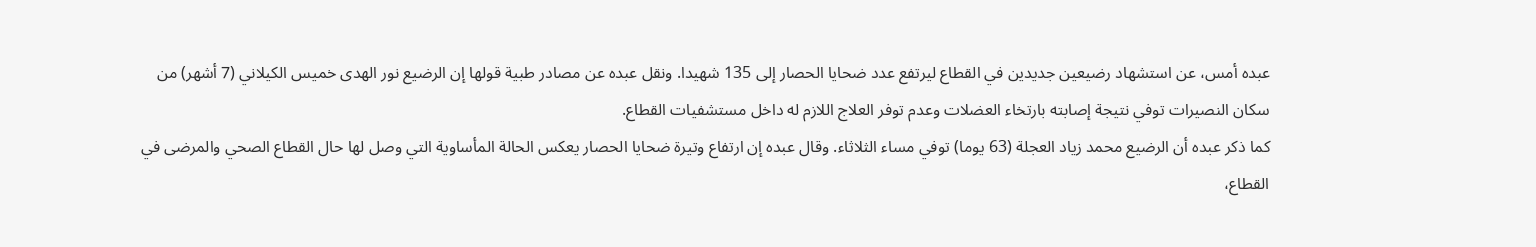عبده أمس، عن استشهاد رضيعين جديدين في القطاع ليرتفع عدد ضحايا الحصار إلى 135 شهيدا. ونقل عبده عن مصادر طبية قولها إن الرضيع نور الهدى خميس الكيلاني (7 أشهر) من سكان النصيرات توفي نتيجة إصابته بارتخاء العضلات وعدم توفر العلاج اللازم له داخل مستشفيات القطاع.
كما ذكر عبده أن الرضيع محمد زياد العجلة (63 يوما) توفي مساء الثلاثاء. وقال عبده إن ارتفاع وتيرة ضحايا الحصار يعكس الحالة المأساوية التي وصل لها حال القطاع الصحي والمرضى في القطاع،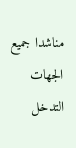مناشدا جميع الجهات التدخل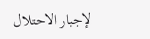لإجبار الاحتلال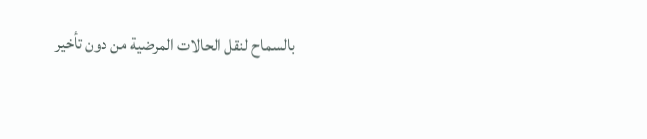بالسماح لنقل الحالات المرضية من دون تأخير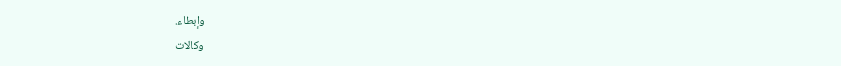وإبطاء.
وكالات